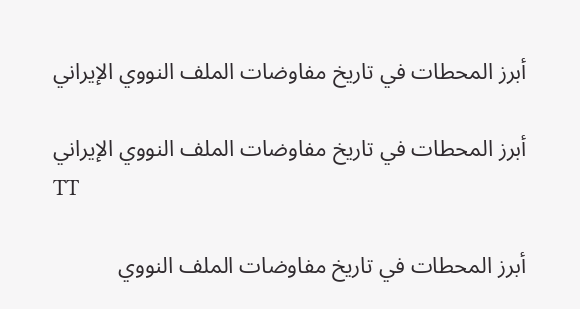أبرز المحطات في تاريخ مفاوضات الملف النووي الإيراني

أبرز المحطات في تاريخ مفاوضات الملف النووي الإيراني
TT

أبرز المحطات في تاريخ مفاوضات الملف النووي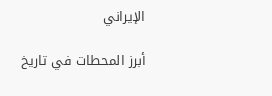الإيراني

أبرز المحطات في تاريخ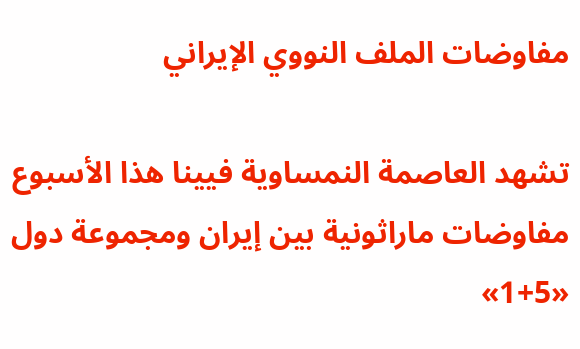مفاوضات الملف النووي الإيراني

تشهد العاصمة النمساوية فيينا هذا الأسبوع مفاوضات ماراثونية بين إيران ومجموعة دول «5+1»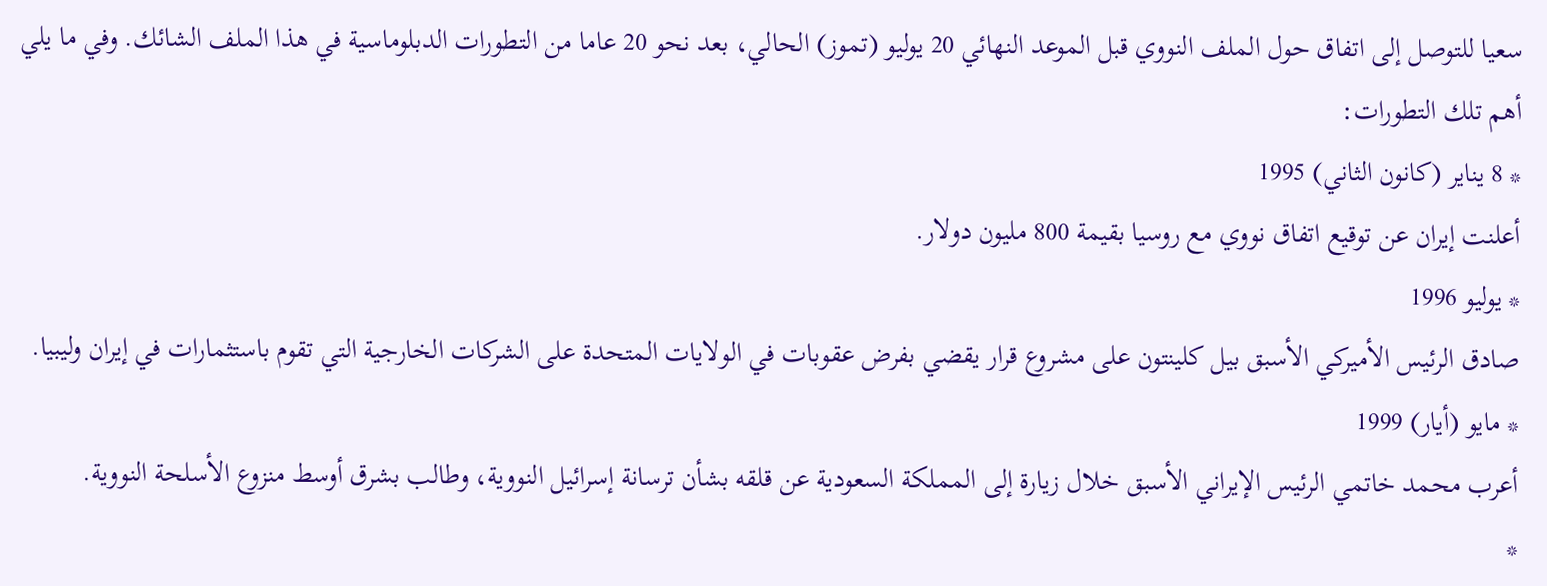سعيا للتوصل إلى اتفاق حول الملف النووي قبل الموعد النهائي 20 يوليو (تموز) الحالي، بعد نحو 20 عاما من التطورات الدبلوماسية في هذا الملف الشائك. وفي ما يلي أهم تلك التطورات:
* 8 يناير (كانون الثاني) 1995
أعلنت إيران عن توقيع اتفاق نووي مع روسيا بقيمة 800 مليون دولار.
* يوليو 1996
صادق الرئيس الأميركي الأسبق بيل كلينتون على مشروع قرار يقضي بفرض عقوبات في الولايات المتحدة على الشركات الخارجية التي تقوم باستثمارات في إيران وليبيا.
* مايو (أيار) 1999
أعرب محمد خاتمي الرئيس الإيراني الأسبق خلال زيارة إلى المملكة السعودية عن قلقه بشأن ترسانة إسرائيل النووية، وطالب بشرق أوسط منزوع الأسلحة النووية.
*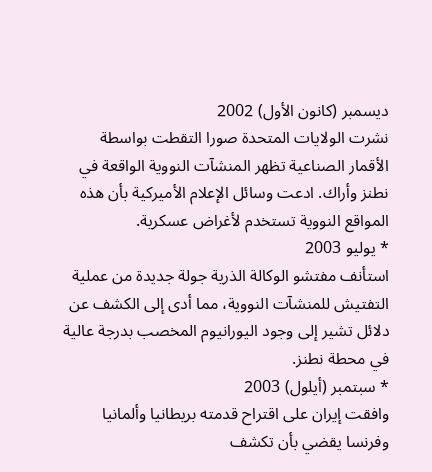ديسمبر (كانون الأول) 2002
نشرت الولايات المتحدة صورا التقطت بواسطة الأقمار الصناعية تظهر المنشآت النووية الواقعة في نطنز وأراك. ادعت وسائل الإعلام الأميركية بأن هذه المواقع النووية تستخدم لأغراض عسكرية.
* يوليو 2003
استأنف مفتشو الوكالة الذرية جولة جديدة من عملية التفتيش للمنشآت النووية، مما أدى إلى الكشف عن دلائل تشير إلى وجود اليورانيوم المخصب بدرجة عالية في محطة نطنز.
* سبتمبر (أيلول) 2003
وافقت إيران على اقتراح قدمته بريطانيا وألمانيا وفرنسا يقضي بأن تكشف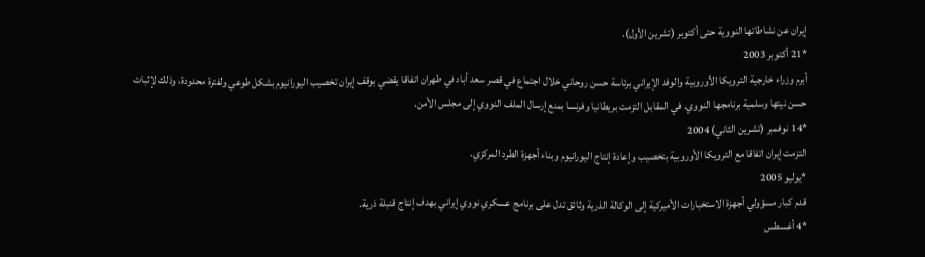إيران عن نشاطاتها النووية حتى أكتوبر (تشرين الأول).
*21 أكتوبر 2003
أبرم وزراء خارجية الترويكا الأوروبية والوفد الإيراني برئاسة حسن روحاني خلال اجتماع في قصر سعد أباد في طهران اتفاقا يقضي بوقف إيران تخصيب اليورانيوم بشكل طوعي ولفترة محدودة، وذلك لإثبات حسن نيتها وسلمية برنامجها النووي. في المقابل التزمت بريطانيا وفرنسا بمنع إرسال الملف النووي إلى مجلس الأمن.
*14 نوفمبر (تشرين الثاني) 2004
التزمت إيران اتفاقا مع الترويكا الأوروبية بتخصيب وإعادة إنتاج اليورانيوم وبناء أجهزة الطرد المركزي.
*يوليو 2005
قدم كبار مسؤولي أجهزة الاستخبارات الأميركية إلى الوكالة الذرية وثائق تدل على برنامج عسكري نووي إيراني بهدف إنتاج قنبلة ذرية.
*4 أغسطس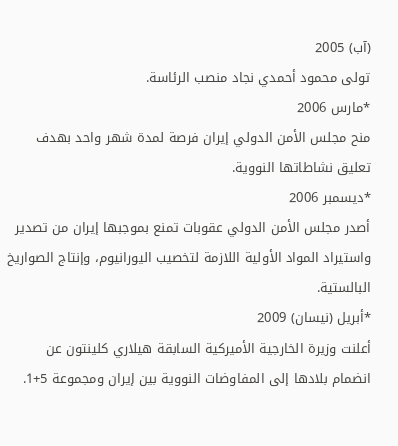(آب) 2005
تولى محمود أحمدي نجاد منصب الرئاسة.
*مارس 2006
منح مجلس الأمن الدولي إيران فرصة لمدة شهر واحد بهدف تعليق نشاطاتها النووية.
*ديسمبر 2006
أصدر مجلس الأمن الدولي عقوبات تمنع بموجبها إيران من تصدير واستيراد المواد الأولية اللازمة لتخصيب اليورانيوم، وإنتاج الصواريخ البالستية.
*أبريل (نيسان) 2009
أعلنت وزيرة الخارجية الأميركية السابقة هيلاري كلينتون عن انضمام بلادها إلى المفاوضات النووية بين إيران ومجموعة 5+1.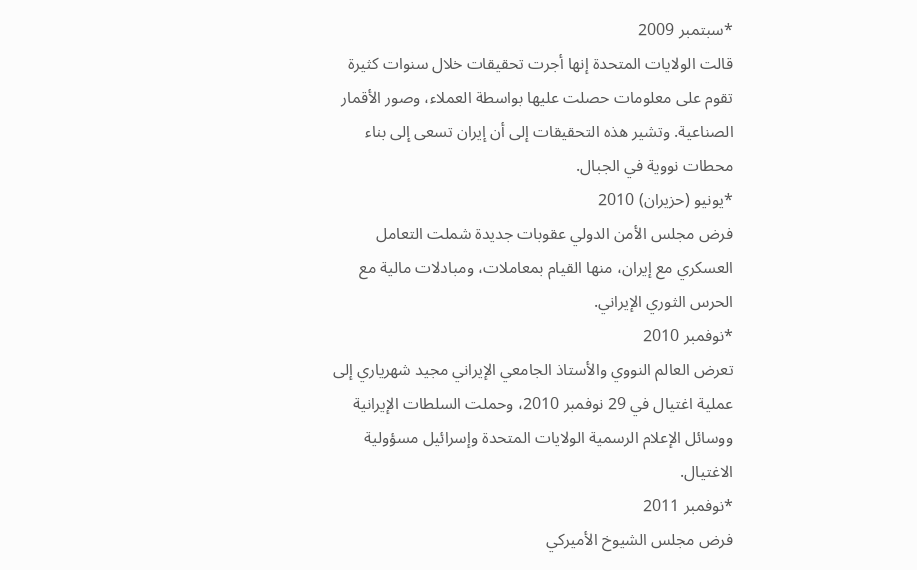*سبتمبر 2009
قالت الولايات المتحدة إنها أجرت تحقيقات خلال سنوات كثيرة تقوم على معلومات حصلت عليها بواسطة العملاء، وصور الأقمار الصناعية. وتشير هذه التحقيقات إلى أن إيران تسعى إلى بناء محطات نووية في الجبال.
*يونيو (حزيران) 2010
فرض مجلس الأمن الدولي عقوبات جديدة شملت التعامل العسكري مع إيران، منها القيام بمعاملات، ومبادلات مالية مع الحرس الثوري الإيراني.
*نوفمبر 2010
تعرض العالم النووي والأستاذ الجامعي الإيراني مجيد شهرياري إلى عملية اغتيال في 29 نوفمبر 2010، وحملت السلطات الإيرانية ووسائل الإعلام الرسمية الولايات المتحدة وإسرائيل مسؤولية الاغتيال.
*نوفمبر 2011
فرض مجلس الشيوخ الأميركي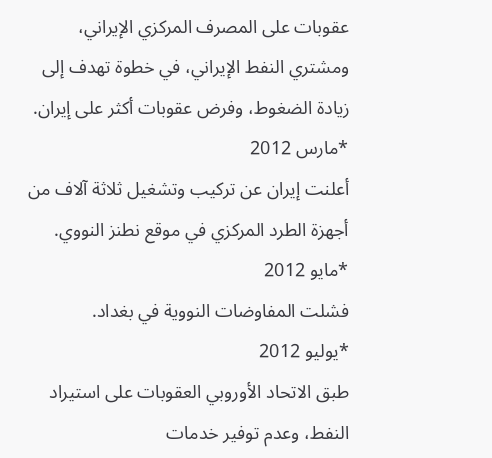عقوبات على المصرف المركزي الإيراني، ومشتري النفط الإيراني، في خطوة تهدف إلى زيادة الضغوط، وفرض عقوبات أكثر على إيران.
*مارس 2012
أعلنت إيران عن تركيب وتشغيل ثلاثة آلاف من أجهزة الطرد المركزي في موقع نطنز النووي.
*مايو 2012
فشلت المفاوضات النووية في بغداد.
*يوليو 2012
طبق الاتحاد الأوروبي العقوبات على استيراد النفط، وعدم توفير خدمات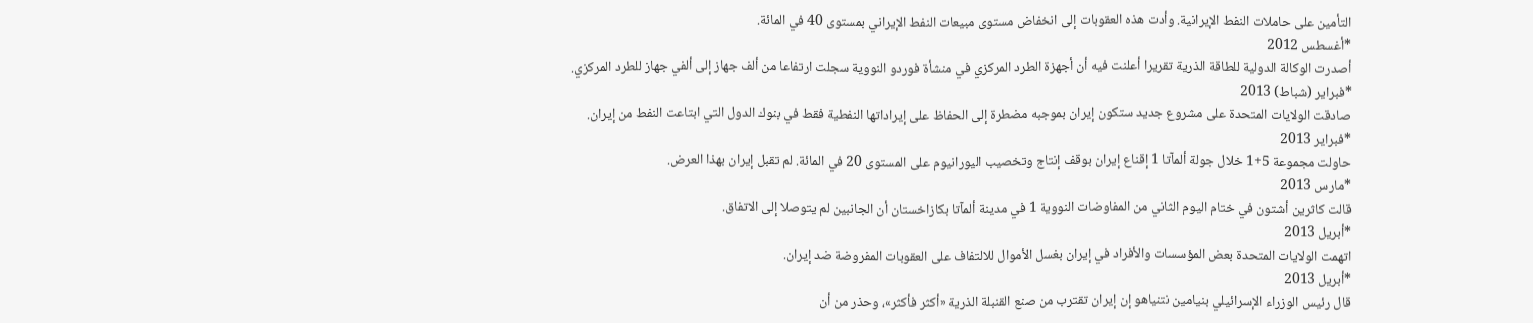التأمين على حاملات النفط الإيرانية. وأدت هذه العقوبات إلى انخفاض مستوى مبيعات النفط الإيراني بمستوى 40 في المائة.
*أغسطس 2012
أصدرت الوكالة الدولية للطاقة الذرية تقريرا أعلنت فيه أن أجهزة الطرد المركزي في منشأة فوردو النووية سجلت ارتفاعا من ألف جهاز إلى ألفي جهاز للطرد المركزي.
*فبراير (شباط) 2013
صادقت الولايات المتحدة على مشروع جديد ستكون إيران بموجبه مضطرة إلى الحفاظ على إيراداتها النفطية فقط في بنوك الدول التي ابتاعت النفط من إيران.
*فبراير 2013
حاولت مجموعة 5+1 خلال جولة ألمآتا 1 إقناع إيران بوقف إنتاج وتخصيب اليورانيوم على المستوى 20 في المائة. لم تقبل إيران بهذا العرض.
*مارس 2013
قالت كاثرين أشتون في ختام اليوم الثاني من المفاوضات النووية 1 في مدينة ألمآتا بكازاخستان أن الجانبين لم يتوصلا إلى الاتفاق.
*أبريل 2013
اتهمت الولايات المتحدة بعض المؤسسات والأفراد في إيران بغسل الأموال للالتفاف على العقوبات المفروضة ضد إيران.
*أبريل 2013
قال رئيس الوزراء الإسرائيلي بنيامين نتنياهو إن إيران تقترب من صنع القنبلة الذرية «أكثر فأكثر»، وحذر من أن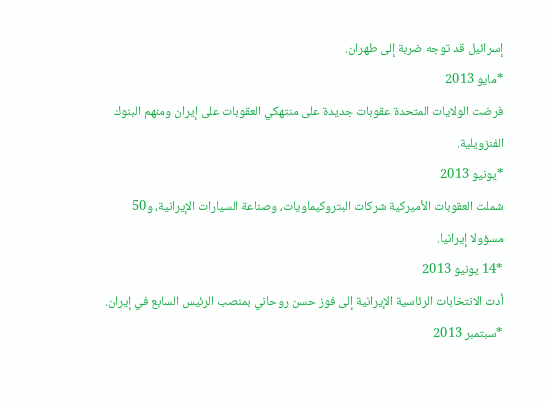إسرائيل قد توجه ضربة إلى طهران.
*مايو 2013
فرضت الولايات المتحدة عقوبات جديدة على منتهكي العقوبات على إيران ومنهم البنوك الفنزويلية.
*يونيو 2013
شملت العقوبات الأميركية شركات البتروكيماويات، وصناعة السيارات الإيرانية، و50 مسؤولا إيرانيا.
*14 يونيو 2013
أدت الانتخابات الرئاسية الإيرانية إلى فوز حسن روحاني بمنصب الرئيس السابع في إيران.
*سبتمبر 2013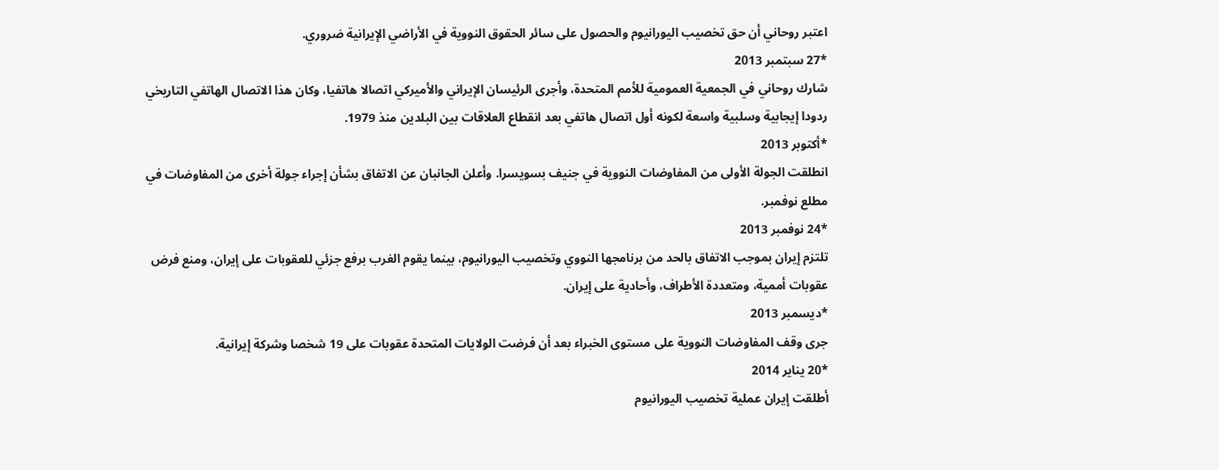اعتبر روحاني أن حق تخصيب اليورانيوم والحصول على سائر الحقوق النووية في الأراضي الإيرانية ضروري.
*27 سبتمبر 2013
شارك روحاني في الجمعية العمومية للأمم المتحدة، وأجرى الرئيسان الإيراني والأميركي اتصالا هاتفيا، وكان هذا الاتصال الهاتفي التاريخي ردودا إيجابية وسلبية واسعة لكونه أول اتصال هاتفي بعد انقطاع العلاقات بين البلدين منذ 1979.
*أكتوبر 2013
انطلقت الجولة الأولى من المفاوضات النووية في جنيف بسويسرا. وأعلن الجانبان عن الاتفاق بشأن إجراء جولة أخرى من المفاوضات في مطلع نوفمبر.
*24 نوفمبر 2013
تلتزم إيران بموجب الاتفاق بالحد من برنامجها النووي وتخصيب اليورانيوم، بينما يقوم الغرب برفع جزئي للعقوبات على إيران، ومنع فرض عقوبات أممية، ومتعددة الأطراف، وأحادية على إيران.
*ديسمبر 2013
جرى وقف المفاوضات النووية على مستوى الخبراء بعد أن فرضت الولايات المتحدة عقوبات على 19 شخصا وشركة إيرانية.
*20 يناير 2014
أطلقت إيران عملية تخصيب اليورانيوم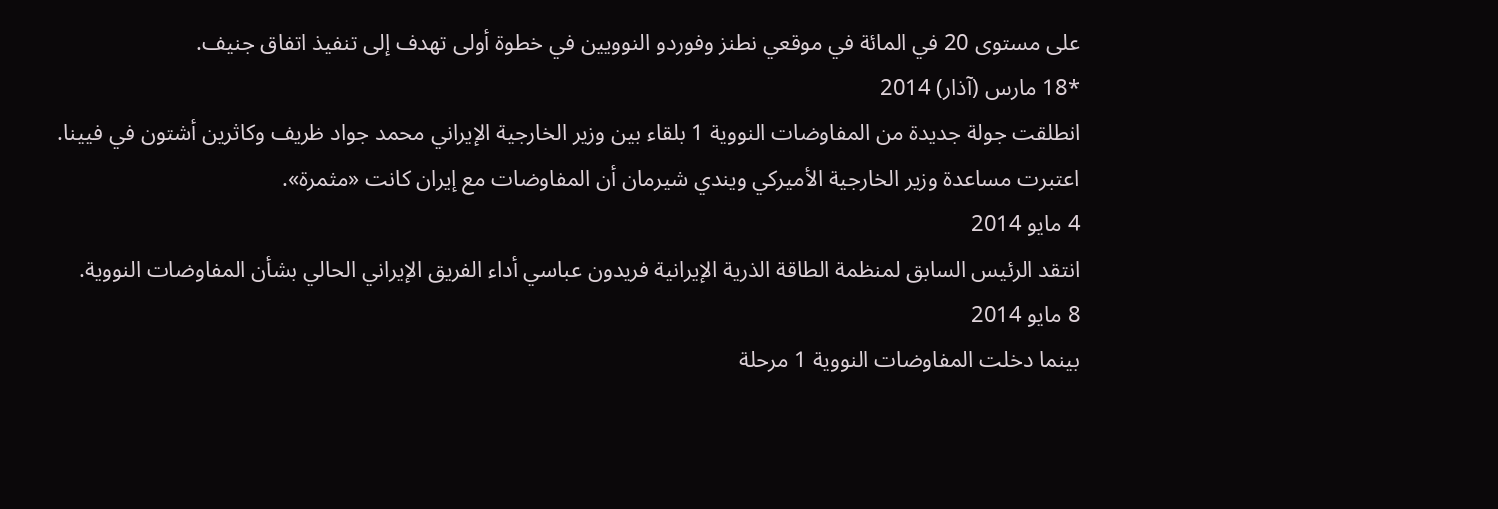على مستوى 20 في المائة في موقعي نطنز وفوردو النوويين في خطوة أولى تهدف إلى تنفيذ اتفاق جنيف.
*18 مارس (آذار) 2014
انطلقت جولة جديدة من المفاوضات النووية 1 بلقاء بين وزير الخارجية الإيراني محمد جواد ظريف وكاثرين أشتون في فيينا. اعتبرت مساعدة وزير الخارجية الأميركي ويندي شيرمان أن المفاوضات مع إيران كانت «مثمرة».
4 مايو 2014
انتقد الرئيس السابق لمنظمة الطاقة الذرية الإيرانية فريدون عباسي أداء الفريق الإيراني الحالي بشأن المفاوضات النووية.
8 مايو 2014
بينما دخلت المفاوضات النووية 1 مرحلة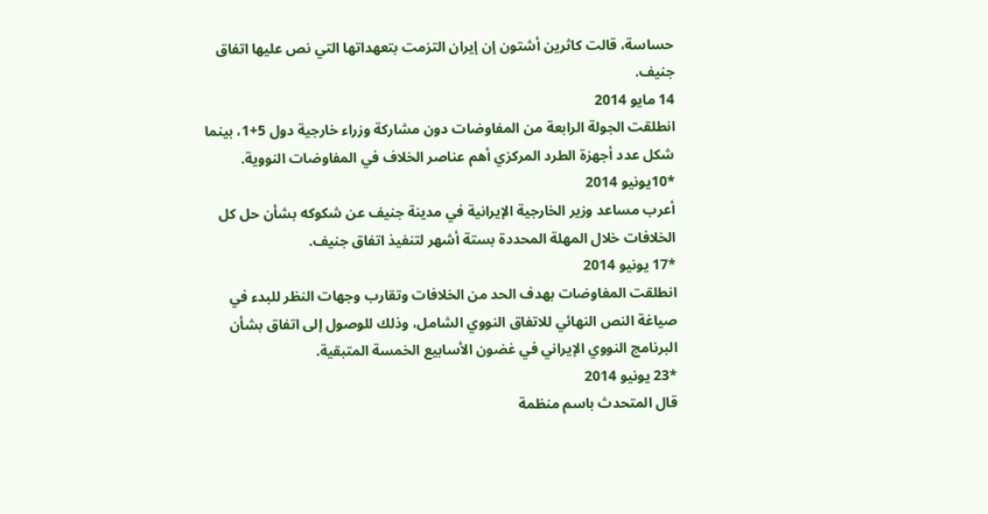حساسة، قالت كاثرين أشتون إن إيران التزمت بتعهداتها التي نص عليها اتفاق جنيف.
14 مايو 2014
انطلقت الجولة الرابعة من المفاوضات دون مشاركة وزراء خارجية دول 5+1، بينما شكل عدد أجهزة الطرد المركزي أهم عناصر الخلاف في المفاوضات النووية.
*10يونيو 2014
أعرب مساعد وزير الخارجية الإيرانية في مدينة جنيف عن شكوكه بشأن حل كل الخلافات خلال المهلة المحددة بستة أشهر لتنفيذ اتفاق جنيف.
*17 يونيو 2014
انطلقت المفاوضات بهدف الحد من الخلافات وتقارب وجهات النظر للبدء في صياغة النص النهائي للاتفاق النووي الشامل، وذلك للوصول إلى اتفاق بشأن البرنامج النووي الإيراني في غضون الأسابيع الخمسة المتبقية.
*23 يونيو 2014
قال المتحدث باسم منظمة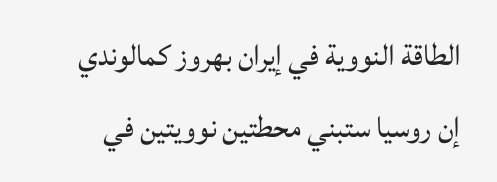الطاقة النووية في إيران بهروز كمالوندي إن روسيا ستبني محطتين نوويتين في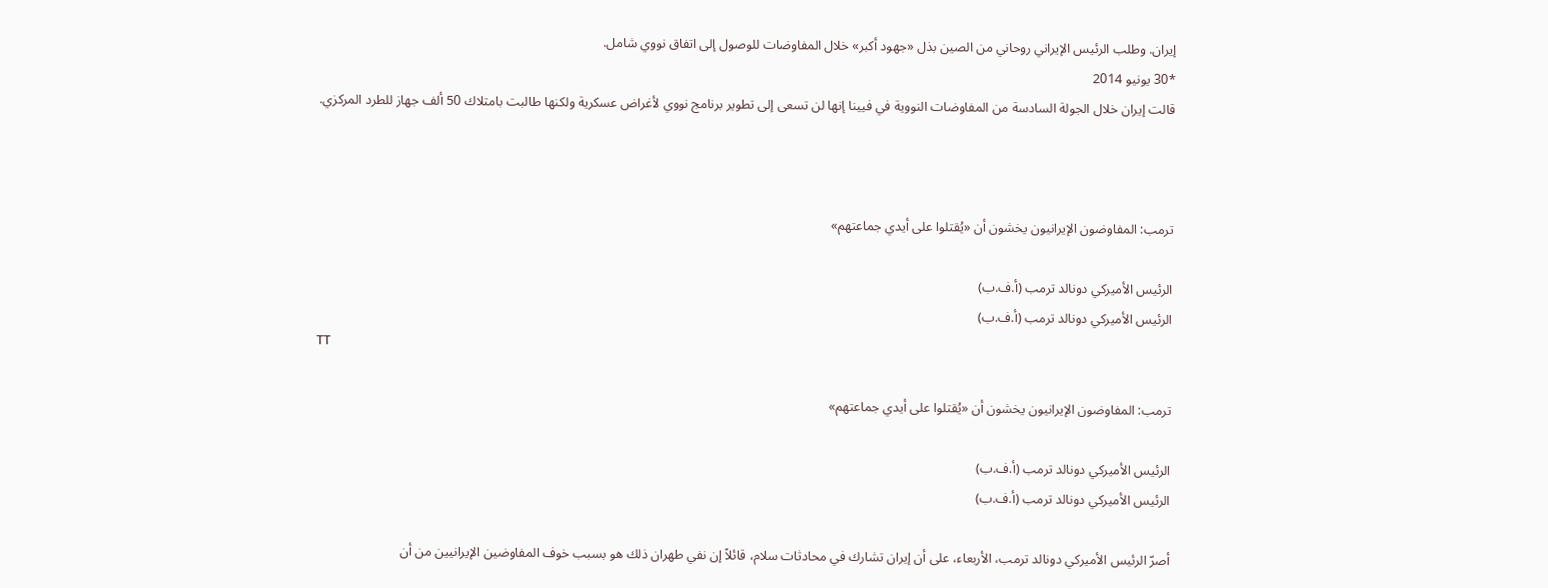إيران. وطلب الرئيس الإيراني روحاني من الصين بذل «جهود أكبر» خلال المفاوضات للوصول إلى اتفاق نووي شامل.
*30 يونيو 2014
قالت إيران خلال الجولة السادسة من المفاوضات النووية في فيينا إنها لن تسعى إلى تطوير برنامج نووي لأغراض عسكرية ولكنها طالبت بامتلاك 50 ألف جهاز للطرد المركزي.



ترمب: المفاوضون الإيرانيون يخشون أن «يُقتلوا على أيدي جماعتهم»

الرئيس الأميركي دونالد ترمب (أ.ف.ب)
الرئيس الأميركي دونالد ترمب (أ.ف.ب)
TT

ترمب: المفاوضون الإيرانيون يخشون أن «يُقتلوا على أيدي جماعتهم»

الرئيس الأميركي دونالد ترمب (أ.ف.ب)
الرئيس الأميركي دونالد ترمب (أ.ف.ب)

أصرّ الرئيس الأميركي دونالد ترمب، الأربعاء، على أن إيران تشارك في محادثات سلام، قائلاً إن نفي طهران ذلك هو بسبب خوف المفاوضين الإيرانيين من أن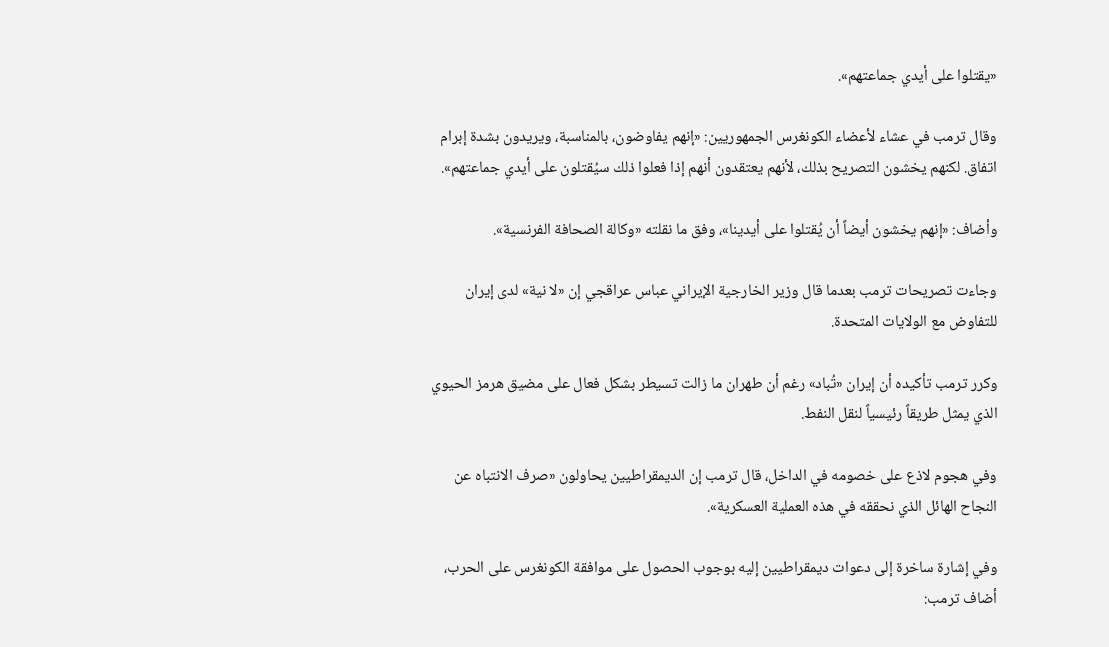«يقتلوا على أيدي جماعتهم».

وقال ترمب في عشاء لأعضاء الكونغرس الجمهوريين: «إنهم يفاوضون، بالمناسبة، ويريدون بشدة إبرام اتفاق. لكنهم يخشون التصريح بذلك، لأنهم يعتقدون أنهم إذا فعلوا ذلك سيُقتلون على أيدي جماعتهم».

وأضاف: «إنهم يخشون أيضاً أن يُقتلوا على أيدينا»، وفق ما نقلته «وكالة الصحافة الفرنسية».

وجاءت تصريحات ترمب بعدما قال وزير الخارجية الإيراني عباس عراقجي إن «لا نية» لدى إيران للتفاوض مع الولايات المتحدة.

وكرر ترمب تأكيده أن إيران «تُباد» رغم أن طهران ما زالت تسيطر بشكل فعال على مضيق هرمز الحيوي الذي يمثل طريقاً رئيسياً لنقل النفط.

وفي هجوم لاذع على خصومه في الداخل، قال ترمب إن الديمقراطيين يحاولون «صرف الانتباه عن النجاح الهائل الذي نحققه في هذه العملية العسكرية».

وفي إشارة ساخرة إلى دعوات ديمقراطيين إليه بوجوب الحصول على موافقة الكونغرس على الحرب، أضاف ترمب: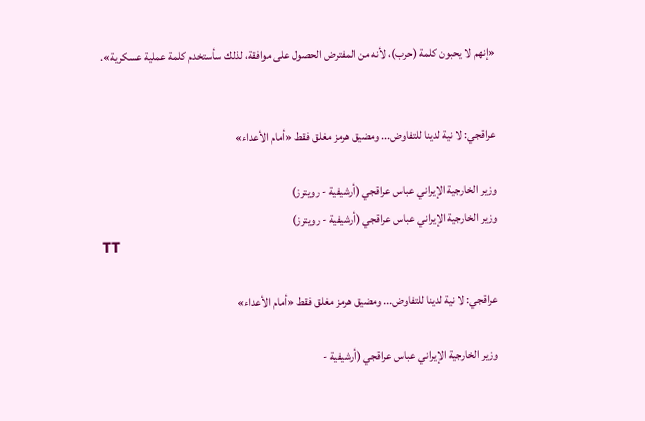«إنهم لا يحبون كلمة (حرب)، لأنه من المفترض الحصول على موافقة، لذلك سأستخدم كلمة عملية عسكرية».


عراقجي: لا نية لدينا للتفاوض... ومضيق هرمز مغلق فقط «أمام الأعداء»

وزير الخارجية الإيراني عباس عراقجي (أرشيفية - رويترز)
وزير الخارجية الإيراني عباس عراقجي (أرشيفية - رويترز)
TT

عراقجي: لا نية لدينا للتفاوض... ومضيق هرمز مغلق فقط «أمام الأعداء»

وزير الخارجية الإيراني عباس عراقجي (أرشيفية -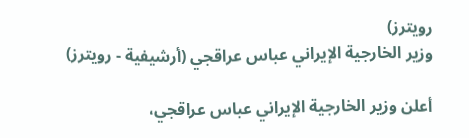رويترز)
وزير الخارجية الإيراني عباس عراقجي (أرشيفية - رويترز)

أعلن وزير الخارجية الإيراني عباس عراقجي،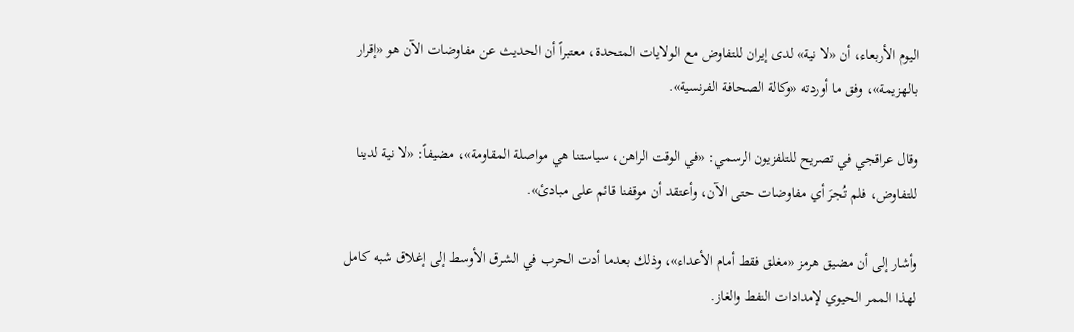اليوم الأربعاء، أن «لا نية» لدى إيران للتفاوض مع الولايات المتحدة، معتبراً أن الحديث عن مفاوضات الآن هو «إقرار بالهزيمة»، وفق ما أوردته «وكالة الصحافة الفرنسية».

وقال عراقجي في تصريح للتلفزيون الرسمي: «في الوقت الراهن، سياستنا هي مواصلة المقاومة»، مضيفاً: «لا نية لدينا للتفاوض، فلم تُجرَ أي مفاوضات حتى الآن، وأعتقد أن موقفنا قائم على مبادئ».

وأشار إلى أن مضيق هرمز «مغلق فقط أمام الأعداء»، وذلك بعدما أدت الحرب في الشرق الأوسط إلى إغلاق شبه كامل لهذا الممر الحيوي لإمدادات النفط والغاز.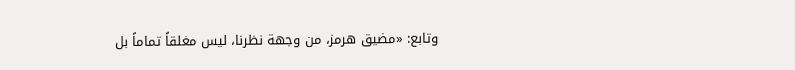وتابع: «مضيق هرمز، من وجهة نظرنا، ليس مغلقاً تماماً بل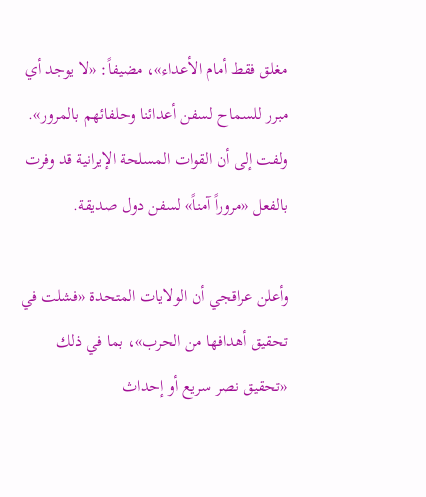مغلق فقط أمام الأعداء»، مضيفاً: «لا يوجد أي مبرر للسماح لسفن أعدائنا وحلفائهم بالمرور». ولفت إلى أن القوات المسلحة الإيرانية قد وفرت بالفعل «مروراً آمناً» لسفن دول صديقة.

وأعلن عراقجي أن الولايات المتحدة «فشلت في تحقيق أهدافها من الحرب»، بما في ذلك «تحقيق نصر سريع أو إحداث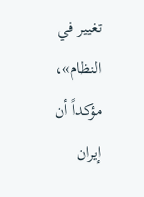تغيير في النظام»، مؤكداً أن إيران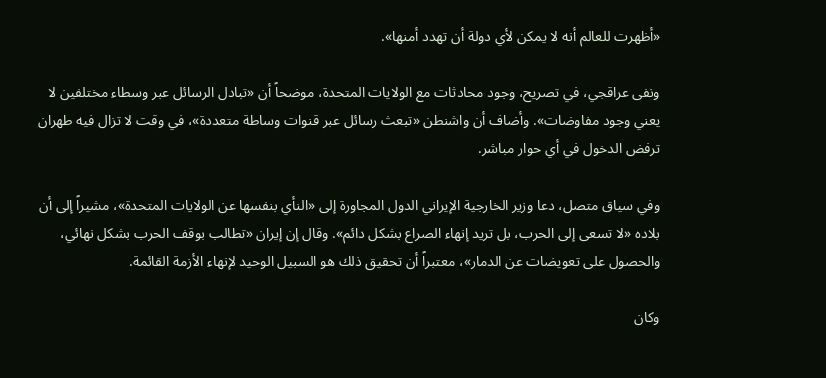«أظهرت للعالم أنه لا يمكن لأي دولة أن تهدد أمنها».

ونفى عراقجي، في تصريح، وجود محادثات مع الولايات المتحدة، موضحاً أن «تبادل الرسائل عبر وسطاء مختلفين لا يعني وجود مفاوضات». وأضاف أن واشنطن «تبعث رسائل عبر قنوات وساطة متعددة»، في وقت لا تزال فيه طهران ترفض الدخول في أي حوار مباشر.

وفي سياق متصل، دعا وزير الخارجية الإيراني الدول المجاورة إلى «النأي بنفسها عن الولايات المتحدة»، مشيراً إلى أن بلاده «لا تسعى إلى الحرب، بل تريد إنهاء الصراع بشكل دائم». وقال إن إيران «تطالب بوقف الحرب بشكل نهائي، والحصول على تعويضات عن الدمار»، معتبراً أن تحقيق ذلك هو السبيل الوحيد لإنهاء الأزمة القائمة.

وكان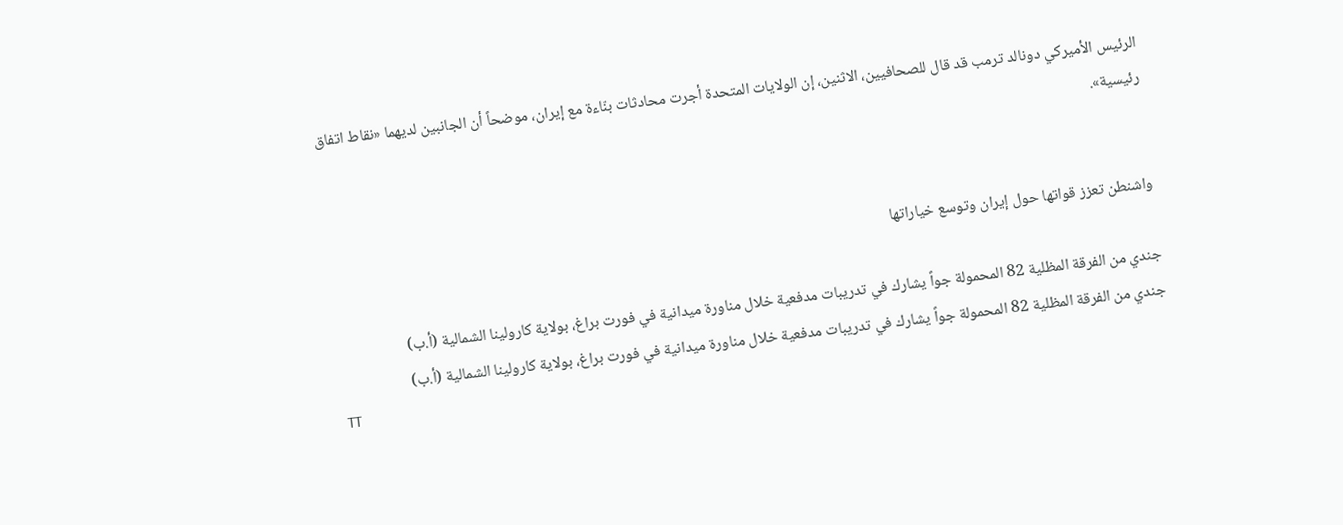الرئيس الأميركي دونالد ترمب قد قال للصحافيين، الاثنين، إن الولايات المتحدة أجرت محادثات بنّاءة مع إيران، موضحاً أن الجانبين لديهما «نقاط اتفاق رئيسية».


واشنطن تعزز قواتها حول إيران وتوسع خياراتها

جندي من الفرقة المظلية 82 المحمولة جواً يشارك في تدريبات مدفعية خلال مناورة ميدانية في فورت براغ، بولاية كارولينا الشمالية (أ.ب)
جندي من الفرقة المظلية 82 المحمولة جواً يشارك في تدريبات مدفعية خلال مناورة ميدانية في فورت براغ، بولاية كارولينا الشمالية (أ.ب)
TT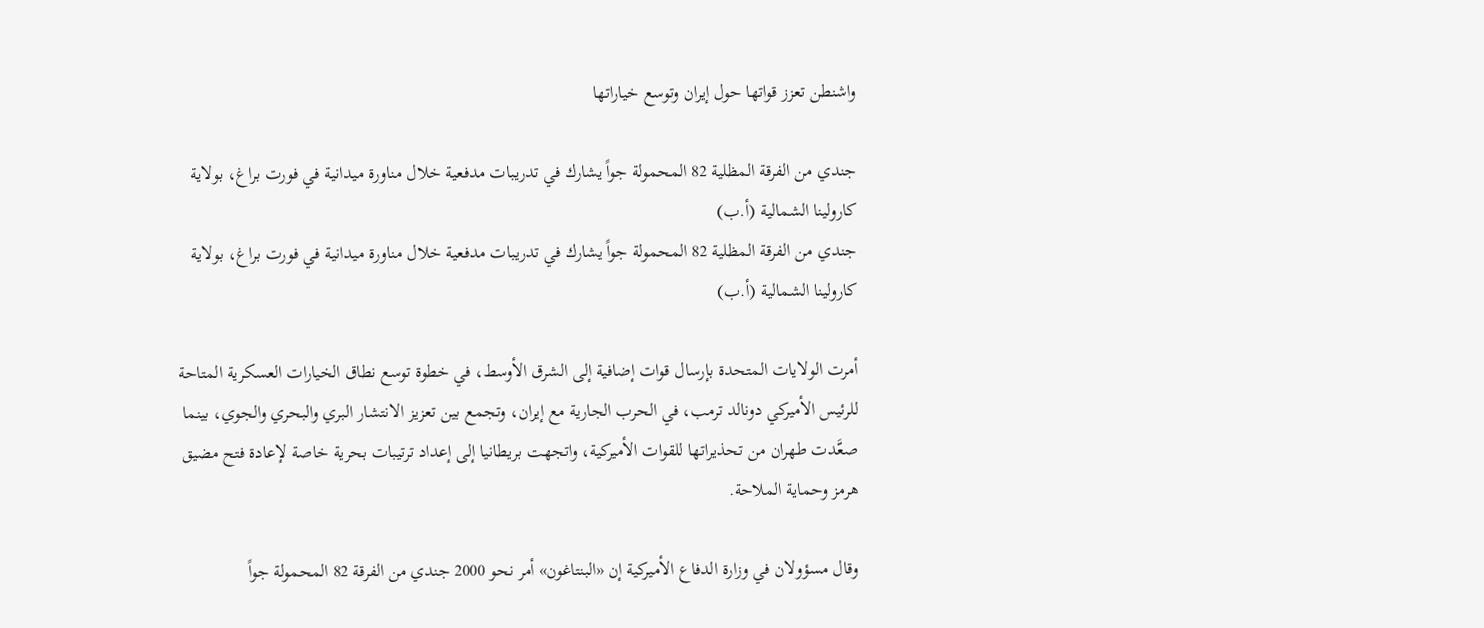واشنطن تعزز قواتها حول إيران وتوسع خياراتها

جندي من الفرقة المظلية 82 المحمولة جواً يشارك في تدريبات مدفعية خلال مناورة ميدانية في فورت براغ، بولاية كارولينا الشمالية (أ.ب)
جندي من الفرقة المظلية 82 المحمولة جواً يشارك في تدريبات مدفعية خلال مناورة ميدانية في فورت براغ، بولاية كارولينا الشمالية (أ.ب)

أمرت الولايات المتحدة بإرسال قوات إضافية إلى الشرق الأوسط، في خطوة توسع نطاق الخيارات العسكرية المتاحة للرئيس الأميركي دونالد ترمب، في الحرب الجارية مع إيران، وتجمع بين تعزيز الانتشار البري والبحري والجوي، بينما صعَّدت طهران من تحذيراتها للقوات الأميركية، واتجهت بريطانيا إلى إعداد ترتيبات بحرية خاصة لإعادة فتح مضيق هرمز وحماية الملاحة.

وقال مسؤولان في وزارة الدفاع الأميركية إن «البنتاغون» أمر نحو 2000 جندي من الفرقة 82 المحمولة جواً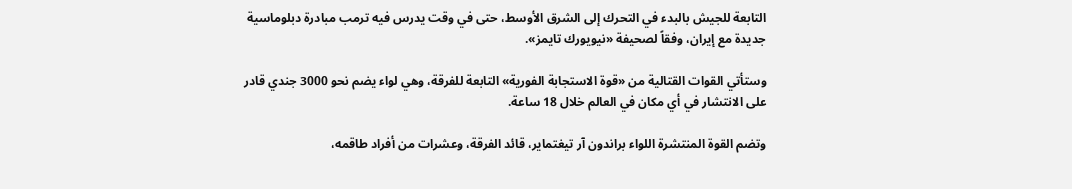التابعة للجيش بالبدء في التحرك إلى الشرق الأوسط، حتى في وقت يدرس فيه ترمب مبادرة دبلوماسية جديدة مع إيران، وفقاً لصحيفة «نيويورك تايمز».

وستأتي القوات القتالية من «قوة الاستجابة الفورية» التابعة للفرقة، وهي لواء يضم نحو 3000 جندي قادر على الانتشار في أي مكان في العالم خلال 18 ساعة.

وتضم القوة المنتشرة اللواء براندون آر تيغتماير، قائد الفرقة، وعشرات من أفراد طاقمه،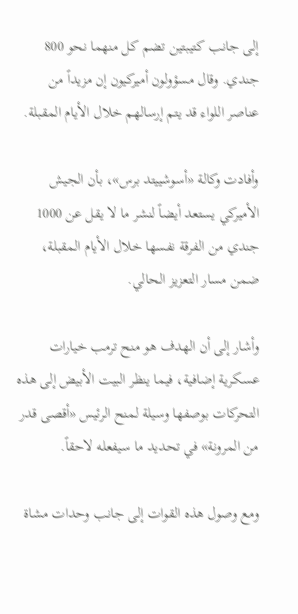إلى جانب كتيبتين تضم كل منهما نحو 800 جندي. وقال مسؤولون أميركيون إن مزيداً من عناصر اللواء قد يتم إرسالهم خلال الأيام المقبلة.

وأفادت وكالة «أسوشييتد برس»، بأن الجيش الأميركي يستعد أيضاً لنشر ما لا يقل عن 1000 جندي من الفرقة نفسها خلال الأيام المقبلة، ضمن مسار التعزيز الحالي.

وأشار إلى أن الهدف هو منح ترمب خيارات عسكرية إضافية، فيما ينظر البيت الأبيض إلى هذه التحركات بوصفها وسيلة لمنح الرئيس «أقصى قدر من المرونة» في تحديد ما سيفعله لاحقاً.

ومع وصول هذه القوات إلى جانب وحدات مشاة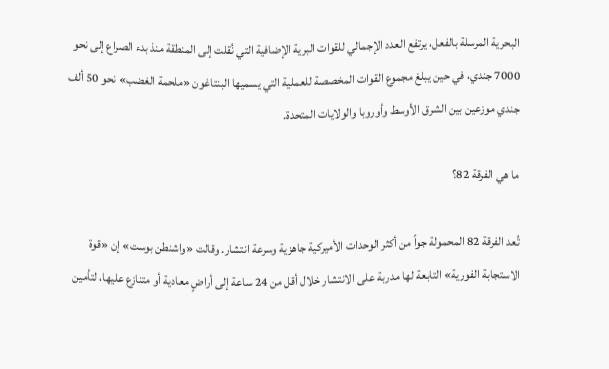البحرية المرسلة بالفعل، يرتفع العدد الإجمالي للقوات البرية الإضافية التي نُقلت إلى المنطقة منذ بدء الصراع إلى نحو 7000 جندي، في حين يبلغ مجموع القوات المخصصة للعملية التي يسميها البنتاغون «ملحمة الغضب» نحو 50 ألف جندي موزعين بين الشرق الأوسط وأوروبا والولايات المتحدة.

ما هي الفرقة 82؟

تُعد الفرقة 82 المحمولة جواً من أكثر الوحدات الأميركية جاهزية وسرعة انتشار. وقالت «واشنطن بوست» إن «قوة الاستجابة الفورية» التابعة لها مدربة على الانتشار خلال أقل من 24 ساعة إلى أراضٍ معادية أو متنازع عليها، لتأمين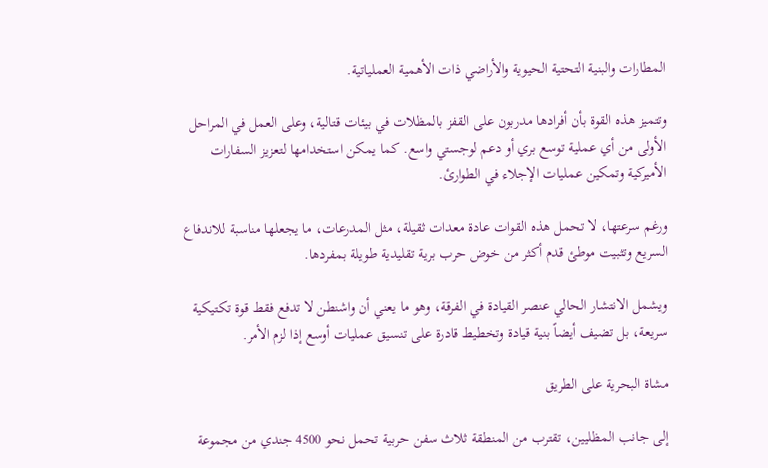المطارات والبنية التحتية الحيوية والأراضي ذات الأهمية العملياتية.

وتتميز هذه القوة بأن أفرادها مدربون على القفز بالمظلات في بيئات قتالية، وعلى العمل في المراحل الأولى من أي عملية توسع بري أو دعم لوجستي واسع. كما يمكن استخدامها لتعزيز السفارات الأميركية وتمكين عمليات الإجلاء في الطوارئ.

ورغم سرعتها، لا تحمل هذه القوات عادة معدات ثقيلة، مثل المدرعات، ما يجعلها مناسبة للاندفاع السريع وتثبيت موطئ قدم أكثر من خوض حرب برية تقليدية طويلة بمفردها.

ويشمل الانتشار الحالي عنصر القيادة في الفرقة، وهو ما يعني أن واشنطن لا تدفع فقط قوة تكتيكية سريعة، بل تضيف أيضاً بنية قيادة وتخطيط قادرة على تنسيق عمليات أوسع إذا لزم الأمر.

مشاة البحرية على الطريق

إلى جانب المظليين، تقترب من المنطقة ثلاث سفن حربية تحمل نحو 4500 جندي من مجموعة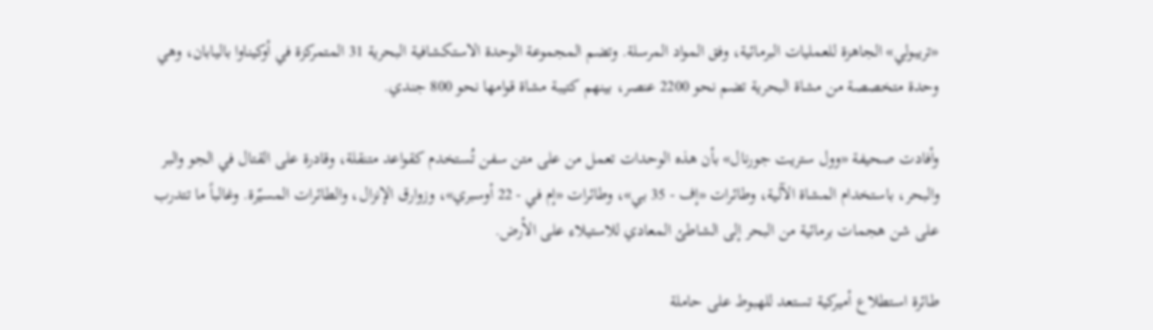«تريبولي» الجاهزة للعمليات البرمائية، وفق المواد المرسلة. وتضم المجموعة الوحدة الاستكشافية البحرية 31 المتمركزة في أوكيناوا باليابان، وهي وحدة متخصصة من مشاة البحرية تضم نحو 2200 عنصر، بينهم كتيبة مشاة قوامها نحو 800 جندي.

وأفادت صحيفة «وول ستريت جورنال» بأن هذه الوحدات تعمل من على متن سفن تُستخدم كقواعد متنقلة، وقادرة على القتال في الجو والبر والبحر، باستخدام المشاة الآلية، وطائرات «إف - 35 بي»، وطائرات «إم في - 22 أوسبري»، وزوارق الإنزال، والطائرات المسيّرة. وغالباً ما تتدرب على شن هجمات برمائية من البحر إلى الشاطئ المعادي للاستيلاء على الأرض.

طائرة استطلاع أميركية تستعد للهبوط على حاملة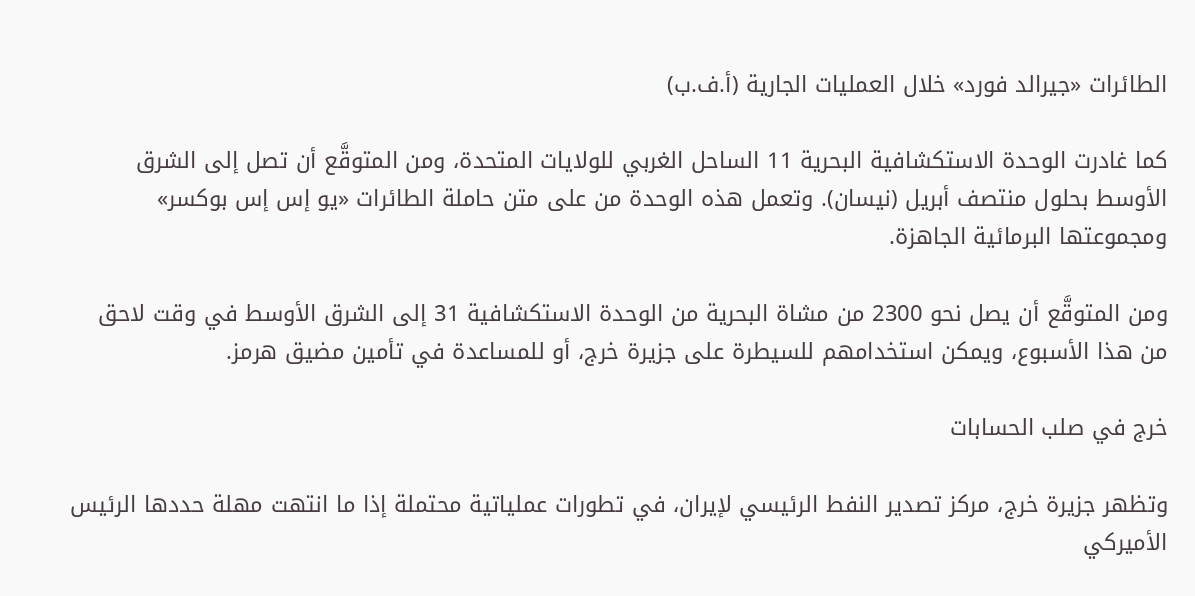الطائرات «جيرالد فورد» خلال العمليات الجارية (أ.ف.ب)

كما غادرت الوحدة الاستكشافية البحرية 11 الساحل الغربي للولايات المتحدة، ومن المتوقَّع أن تصل إلى الشرق الأوسط بحلول منتصف أبريل (نيسان). وتعمل هذه الوحدة من على متن حاملة الطائرات «يو إس إس بوكسر» ومجموعتها البرمائية الجاهزة.

ومن المتوقَّع أن يصل نحو 2300 من مشاة البحرية من الوحدة الاستكشافية 31 إلى الشرق الأوسط في وقت لاحق من هذا الأسبوع، ويمكن استخدامهم للسيطرة على جزيرة خرج، أو للمساعدة في تأمين مضيق هرمز.

خرج في صلب الحسابات

وتظهر جزيرة خرج، مركز تصدير النفط الرئيسي لإيران، في تطورات عملياتية محتملة إذا ما انتهت مهلة حددها الرئيس الأميركي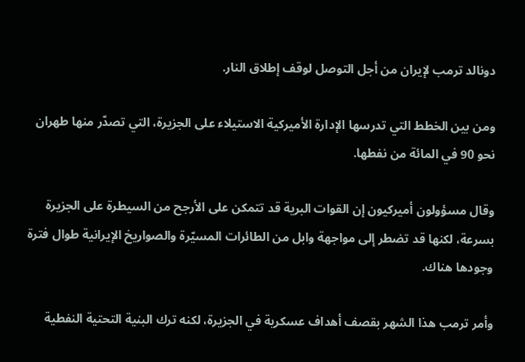دونالد ترمب لإيران من أجل التوصل لوقف إطلاق النار.

ومن بين الخطط التي تدرسها الإدارة الأميركية الاستيلاء على الجزيرة، التي تصدّر منها طهران نحو 90 في المائة من نفطها.

وقال مسؤولون أميركيون إن القوات البرية قد تتمكن على الأرجح من السيطرة على الجزيرة بسرعة، لكنها قد تضطر إلى مواجهة وابل من الطائرات المسيّرة والصواريخ الإيرانية طوال فترة وجودها هناك.

وأمر ترمب هذا الشهر بقصف أهداف عسكرية في الجزيرة، لكنه ترك البنية التحتية النفطية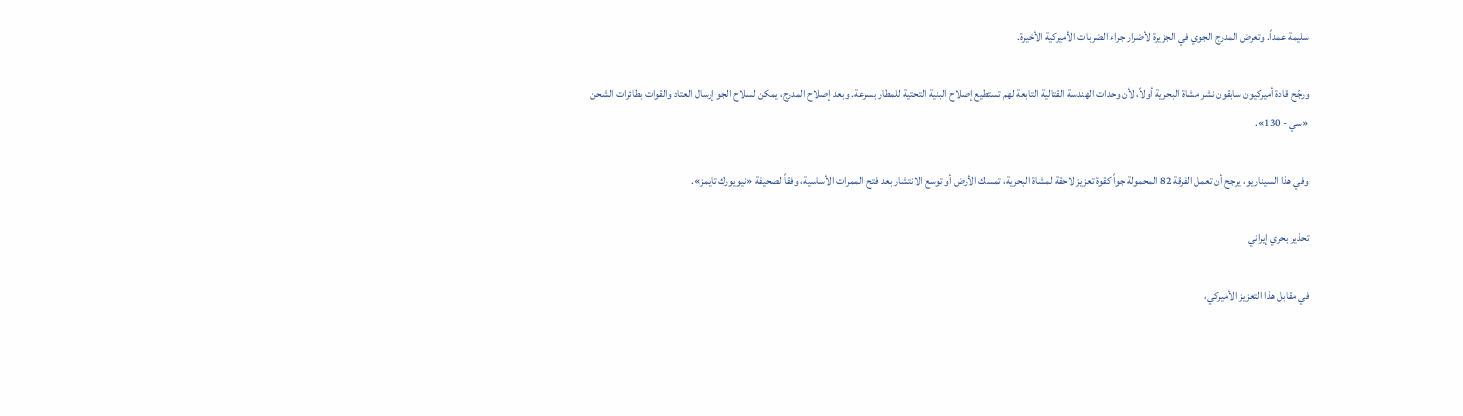سليمة عمداً. وتعرض المدرج الجوي في الجزيرة لأضرار جراء الضربات الأميركية الأخيرة.

ورجّح قادة أميركيون سابقون نشر مشاة البحرية أولاً، لأن وحدات الهندسة القتالية التابعة لهم تستطيع إصلاح البنية التحتية للمطار بسرعة. وبعد إصلاح المدرج، يمكن لسلاح الجو إرسال العتاد والقوات بطائرات الشحن «سي - 130».

وفي هذا السيناريو، يرجح أن تعمل الفرقة 82 المحمولة جواً كقوة تعزيز لاحقة لمشاة البحرية، تمسك الأرض أو توسع الانتشار بعد فتح الممرات الأساسية، وفقاً لصحيفة «نيويورك تايمز».

تحذير بحري إيراني

في مقابل هذا التعزيز الأميركي،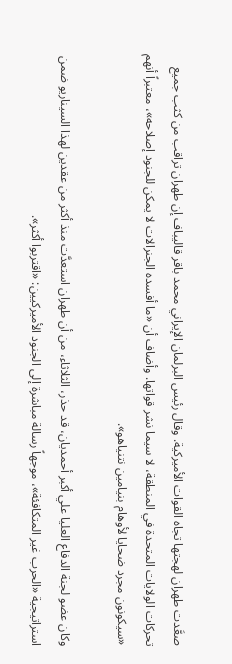صعَّدت طهران لهجتها تجاه القوات الأميركية. وقال رئيس البرلمان الإيراني محمد باقر قاليباف إن طهران تراقب من كثب جميع تحركات الولايات المتحدة في المنطقة، لا سيما نشر قواتها. وأضاف أن «ما أفسده الجنرالات لا يمكن للجنود إصلاحه»، معتبراً أنهم «سيكونون مجرد ضحايا لأوهام بنيامين نتنياهو».

وكان عضو لجنة الدفاع العليا علي أكبر أحمديان، قد حذر، الثلاثاء، من أن طهران استعدَّت منذ أكثر من عقدين لهذا السيناريو ضمن استراتيجية «الحرب غير المتكافئة»، موجهاً رسالة مباشرة إلى الجنود الأميركيين: «اقتربوا أكثر».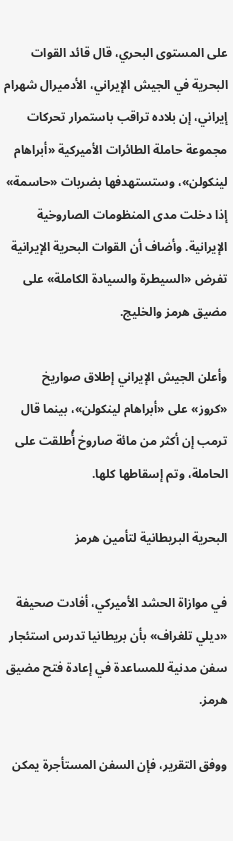على المستوى البحري، قال قائد القوات البحرية في الجيش الإيراني، الأدميرال شهرام إيراني، إن بلاده تراقب باستمرار تحركات مجموعة حاملة الطائرات الأميركية «أبراهام لينكولن»، وستستهدفها بضربات «حاسمة» إذا دخلت مدى المنظومات الصاروخية الإيرانية. وأضاف أن القوات البحرية الإيرانية تفرض «السيطرة والسيادة الكاملة» على مضيق هرمز والخليج.

وأعلن الجيش الإيراني إطلاق صواريخ «كروز» على «أبراهام لينكولن»، بينما قال ترمب إن أكثر من مائة صاروخ أُطلقت على الحاملة، وتم إسقاطها كلها.

البحرية البريطانية لتأمين هرمز

في موازاة الحشد الأميركي، أفادت صحيفة «ديلي تلغراف» بأن بريطانيا تدرس استئجار سفن مدنية للمساعدة في إعادة فتح مضيق هرمز.

ووفق التقرير، فإن السفن المستأجرة يمكن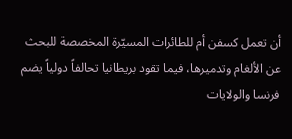أن تعمل كسفن أم للطائرات المسيّرة المخصصة للبحث عن الألغام وتدميرها، فيما تقود بريطانيا تحالفاً دولياً يضم فرنسا والولايات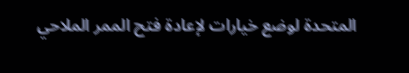المتحدة لوضع خيارات لإعادة فتح الممر الملاحي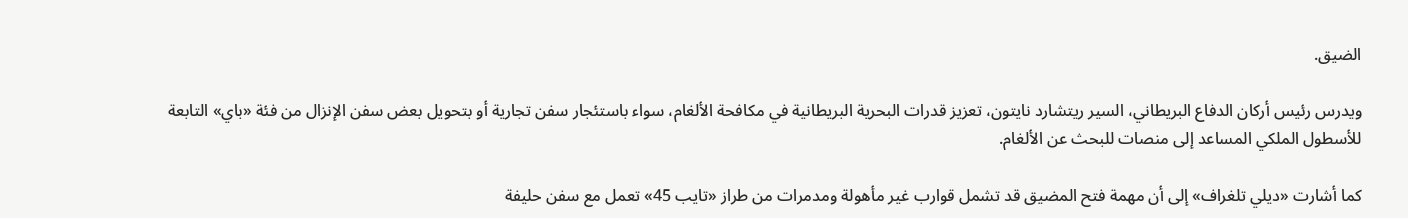الضيق.

ويدرس رئيس أركان الدفاع البريطاني، السير ريتشارد نايتون، تعزيز قدرات البحرية البريطانية في مكافحة الألغام، سواء باستئجار سفن تجارية أو بتحويل بعض سفن الإنزال من فئة «باي» التابعة للأسطول الملكي المساعد إلى منصات للبحث عن الألغام.

كما أشارت «ديلي تلغراف» إلى أن مهمة فتح المضيق قد تشمل قوارب غير مأهولة ومدمرات من طراز «تايب 45» تعمل مع سفن حليفة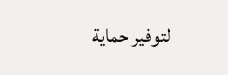لتوفير حماية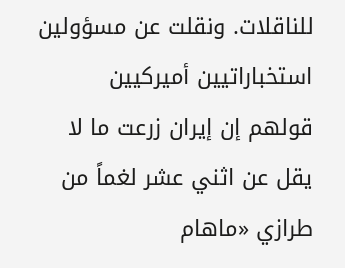للناقلات. ونقلت عن مسؤولين استخباراتيين أميركيين قولهم إن إيران زرعت ما لا يقل عن اثني عشر لغماً من طرازي «ماهام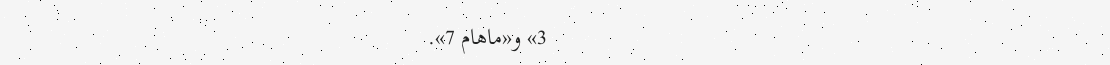3» و«ماهام 7».